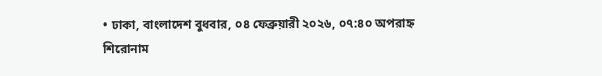• ঢাকা, বাংলাদেশ বুধবার, ০৪ ফেব্রুয়ারী ২০২৬, ০৭:৪০ অপরাহ্ন
শিরোনাম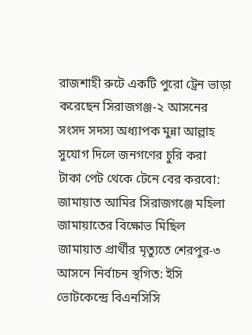রাজশাহী রুটে একটি পুরো ট্রেন ভাড়া করেছেন সিরাজগঞ্জ-২ আসনের সংসদ সদস্য অধ্যাপক মুন্না আল্লাহ সুযোগ দিলে জনগণের চুরি করা টাকা পেট থেকে টেনে বের করবো: জামায়াত আমির সিরাজগঞ্জে মহিলা জামায়াতের বিক্ষোভ মিছিল জামায়াত প্রার্থীর মৃত্যুতে শেরপুর-৩ আসনে নির্বাচন স্থগিত: ইসি ভোটকেন্দ্রে বিএনসিসি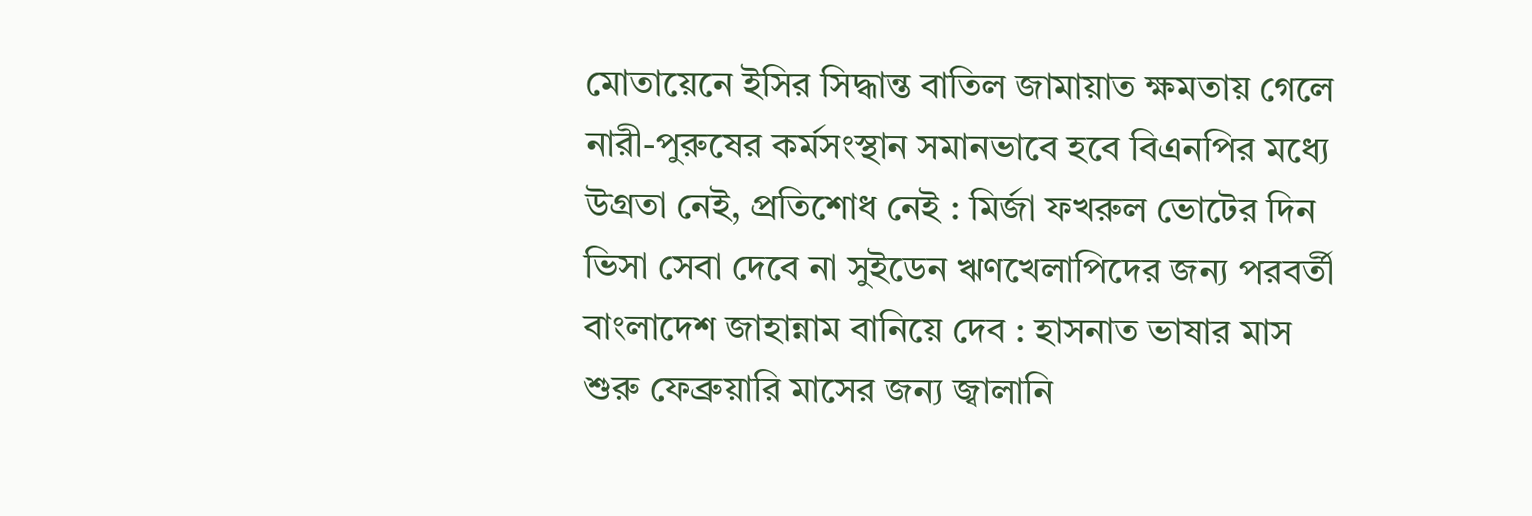মোতায়েনে ইসির সিদ্ধান্ত বাতিল জামায়াত ক্ষমতায় গেলে নারী-পুরুষের কর্মসংস্থান সমানভাবে হবে বিএনপির মধ্যে উগ্রতা নেই, প্রতিশোধ নেই : মির্জা ফখরুল ভোটের দিন ভিসা সেবা দেবে না সুইডেন ঋণখেলাপিদের জন্য পরবর্তী বাংলাদেশ জাহান্নাম বানিয়ে দেব : হাসনাত ভাষার মাস শুরু ফেব্রুয়ারি মাসের জন্য জ্বালানি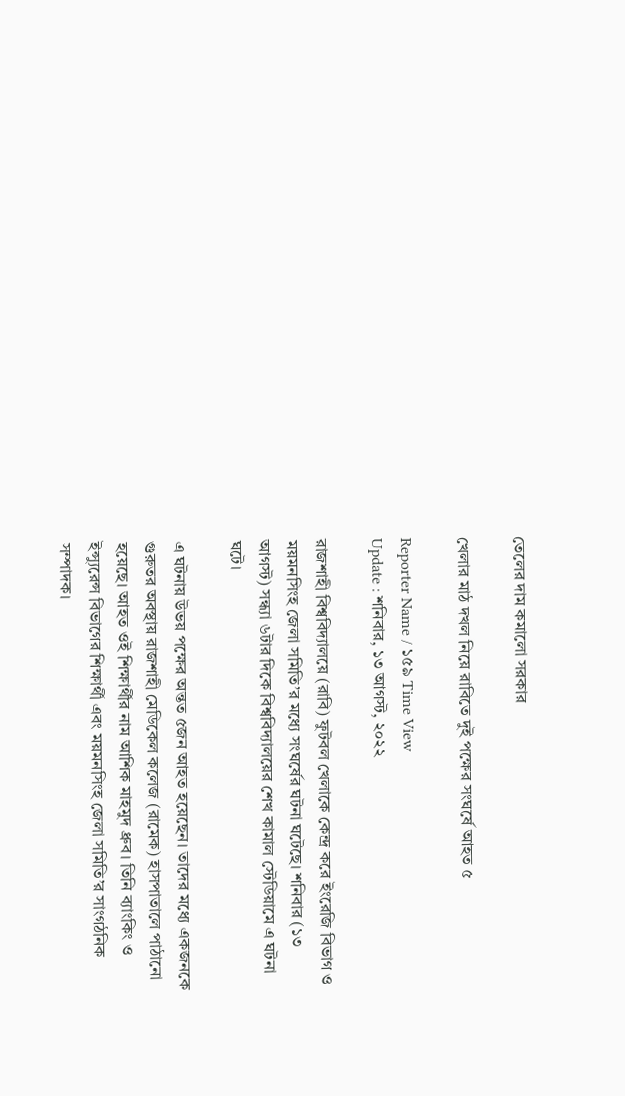তেলের দাম কমালো সরকার

খেলার মাঠ দখল নিয়ে রাবিতে দুই পক্ষের সংঘর্ষে আহত ৫

Reporter Name / ১৫৯ Time View
Update : শনিবার, ১৩ আগস্ট, ২০২২

রাজশাহী বিশ্ববিদ্যালয়ে (রাবি) ফুটবল খেলাকে কেন্দ্র করে ইংরেজি বিভাগ ও ময়মনসিংহ জেলা সমিতি’র মধ্যে সংঘর্ষের ঘটনা ঘটেছে। শনিবার (১৩ আগস্ট) সন্ধ্যা ৬টার দিকে বিশ্ববিদ্যালয়ের শেখ কামাল স্টেডিয়ামে এ ঘটনা ঘটে।

এ ঘটনায় উভয় পক্ষের অন্তত ৫জন আহত হয়েছেন। তাদের মধ্যে একজনকে গুরুতর অবস্থায় রাজশাহী মেডিকেল কলেজ (রামেক) হাসপাতালে পাঠানো হয়েছে। আহত ওই শিক্ষার্থীর নাম আশিক মাহমুদ ধ্রুব। তিনি ব্যাংকিং ও ইন্স্যুরেন্স বিভাগের শিক্ষার্থী এবং ময়মনসিংহ জেলা সমিতি’র সাংগঠনিক সম্পাদক।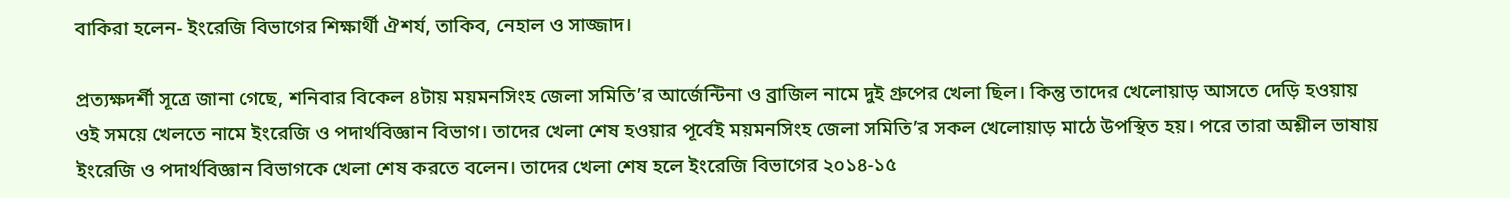বাকিরা হলেন- ইংরেজি বিভাগের শিক্ষার্থী ঐশর্য, তাকিব, নেহাল ও সাজ্জাদ।

প্রত্যক্ষদর্শী সূত্রে জানা গেছে, শনিবার বিকেল ৪টায় ময়মনসিংহ জেলা সমিতি’র আর্জেন্টিনা ও ব্রাজিল নামে দুই গ্রুপের খেলা ছিল। কিন্তু তাদের খেলোয়াড় আসতে দেড়ি হওয়ায় ওই সময়ে খেলতে নামে ইংরেজি ও পদার্থবিজ্ঞান বিভাগ। তাদের খেলা শেষ হওয়ার পূর্বেই ময়মনসিংহ জেলা সমিতি’র সকল খেলোয়াড় মাঠে উপস্থিত হয়। পরে তারা অশ্লীল ভাষায় ইংরেজি ও পদার্থবিজ্ঞান বিভাগকে খেলা শেষ করতে বলেন। তাদের খেলা শেষ হলে ইংরেজি বিভাগের ২০১৪-১৫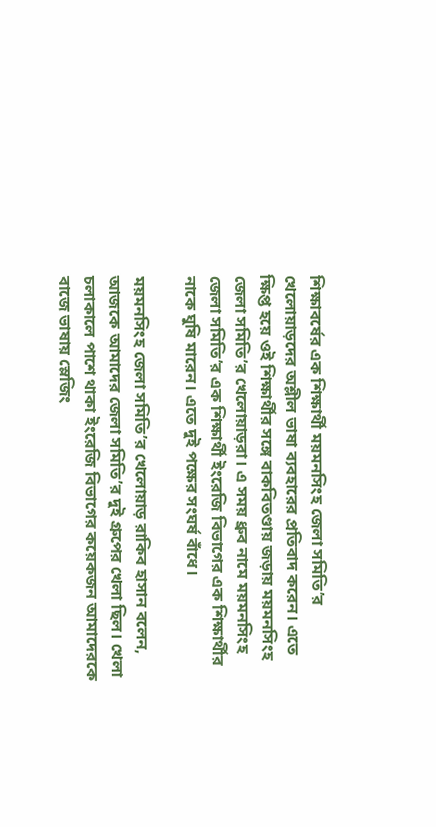শিক্ষাবর্ষের এক শিক্ষার্থী ময়মনসিংহ জেলা সমিতি’র খেলোয়াড়দের অশ্লীল ভাষা ব্যবহারের প্রতিবাদ করেন। এতে ক্ষিপ্ত হয়ে ওই শিক্ষার্থীর সঙ্গে বাকবিতণ্ডায় জড়ায় ময়মনসিংহ জেলা সমিতি’র খেলোয়াড়রা। এ সময় ধ্রুব নামে ময়মনসিংহ জেলা সমিতি’র এক শিক্ষার্থী ইংরেজি বিভাগের এক শিক্ষার্থীর নাকে ঘুষি মারেন। এতে দুই পক্ষের সংঘর্ষ বাঁধে।

ময়মনসিংহ জেলা সমিতি’র খেলোয়াড় রাকিব হাসান বলেন, আজকে আমাদের জেলা সমিতি’র দুই গ্রুপের খেলা ছিল। খেলা চলাকালে পাশে থাকা ইংরেজি বিভাগের কয়েকজন আমাদেরকে বাজে ভাষায় স্লেজিং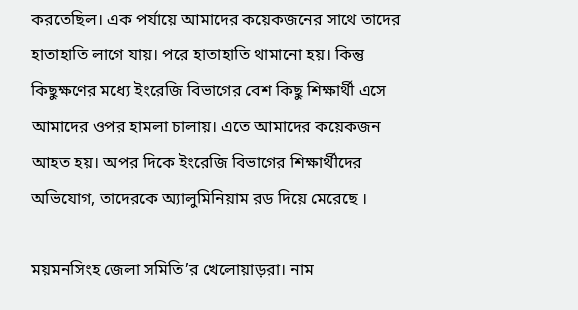করতেছিল। এক পর্যায়ে আমাদের কয়েকজনের সাথে তাদের হাতাহাতি লাগে যায়। পরে হাতাহাতি থামানো হয়। কিন্তু কিছুক্ষণের মধ্যে ইংরেজি বিভাগের বেশ কিছু শিক্ষার্থী এসে আমাদের ওপর হামলা চালায়। এতে আমাদের কয়েকজন আহত হয়। অপর দিকে ইংরেজি বিভাগের শিক্ষার্থীদের অভিযোগ, তাদেরকে অ্যালুমিনিয়াম রড দিয়ে মেরেছে ।

ময়মনসিংহ জেলা সমিতি’র খেলোয়াড়রা। নাম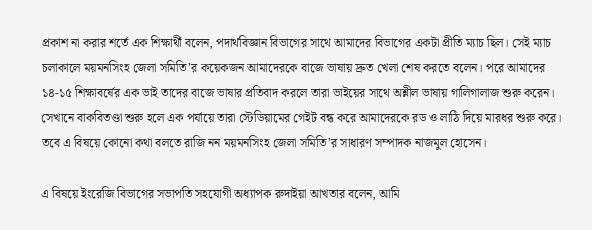প্রকাশ না করার শর্তে এক শিক্ষার্থী বলেন, পদার্থবিজ্ঞান বিভাগের সাথে আমাদের বিভাগের একটা প্রীতি ম্যাচ ছিল। সেই ম্যাচ চলাকালে ময়মনসিংহ জেলা সমিতি’র কয়েকজন আমাদেরকে বাজে ভাষায় দ্রুত খেলা শেষ করতে বলেন। পরে আমাদের ১৪-১৫ শিক্ষাবর্ষের এক ভাই তাদের বাজে ভাষার প্রতিবাদ করলে তারা ভাইয়ের সাথে অশ্লীল ভাষায় গালিগালাজ শুরু করেন। সেখানে বাকবিতণ্ডা শুরু হলে এক পর্যায়ে তারা স্টেডিয়ামের গেইট বন্ধ করে আমাদেরকে রড ও লাঠি দিয়ে মারধর শুরু করে। তবে এ বিষয়ে কোনো কথা বলতে রাজি নন ময়মনসিংহ জেলা সমিতি’র সাধারণ সম্পাদক নাজমুল হোসেন।

এ বিষয়ে ইংরেজি বিভাগের সভাপতি সহযোগী অধ্যাপক রুদাইয়া আখতার বলেন, আমি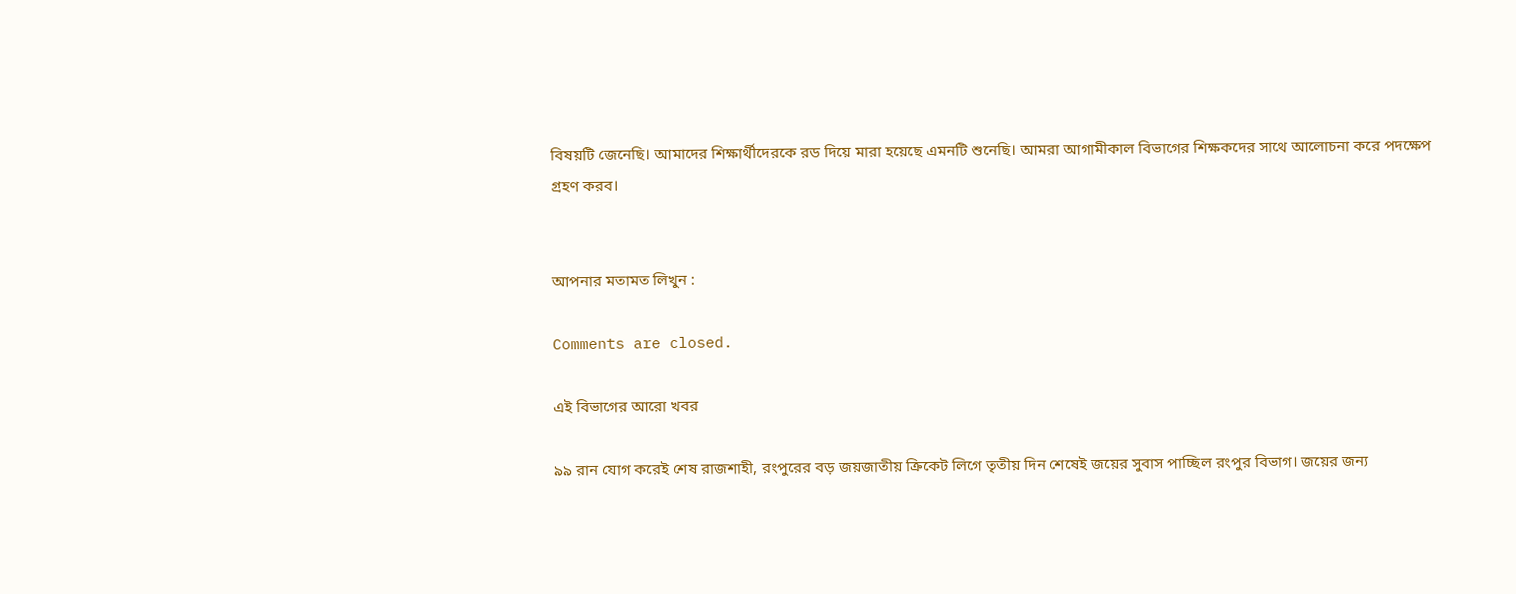বিষয়টি জেনেছি। আমাদের শিক্ষার্থীদেরকে রড দিয়ে মারা হয়েছে এমনটি শুনেছি। আমরা আগামীকাল বিভাগের শিক্ষকদের সাথে আলোচনা করে পদক্ষেপ গ্রহণ করব।


আপনার মতামত লিখুন :

Comments are closed.

এই বিভাগের আরো খবর

৯৯ রান যোগ করেই শেষ রাজশাহী, রংপুরের বড় জয়জাতীয় ক্রিকেট লিগে তৃতীয় দিন শেষেই জয়ের সুবাস পাচ্ছিল রংপুর বিভাগ। জয়ের জন্য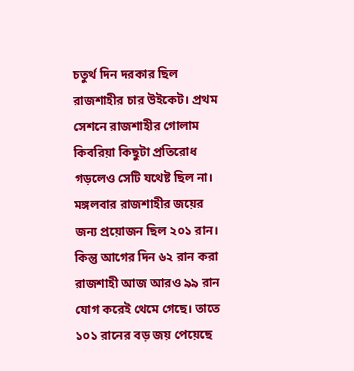চতুর্থ দিন দরকার ছিল রাজশাহীর চার উইকেট। প্রথম সেশনে রাজশাহীর গোলাম কিবরিয়া কিছুটা প্রতিরোধ গড়লেও সেটি যথেষ্ট ছিল না। মঙ্গলবার রাজশাহীর জয়ের জন্য প্রয়োজন ছিল ২০১ রান। কিন্তু আগের দিন ৬২ রান করা রাজশাহী আজ আরও ৯৯ রান যোগ করেই থেমে গেছে। তাতে ১০১ রানের বড় জয় পেয়েছে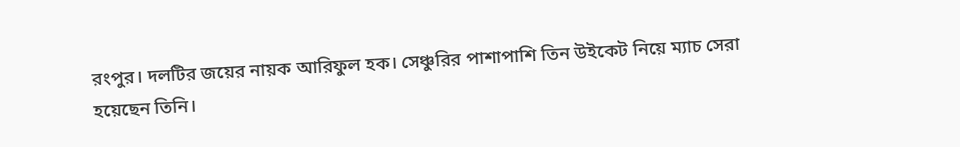রংপুর। দলটির জয়ের নায়ক আরিফুল হক। সেঞ্চুরির পাশাপাশি তিন উইকেট নিয়ে ম্যাচ সেরা হয়েছেন তিনি।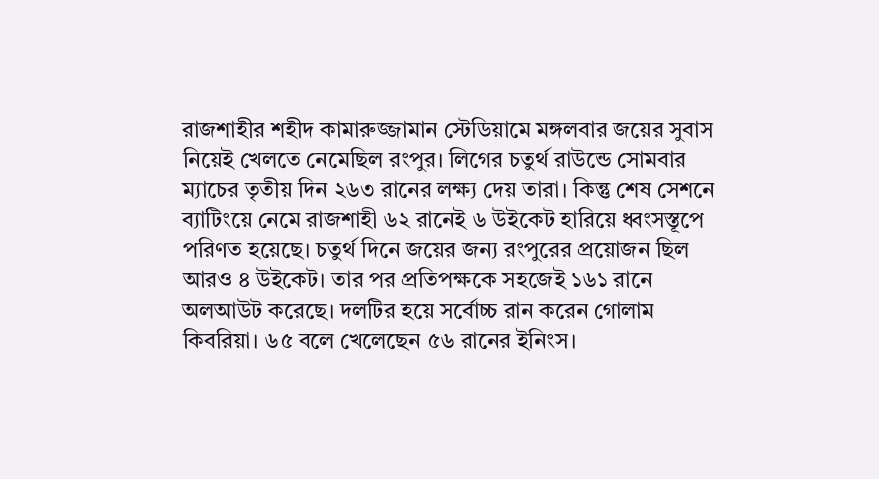রাজশাহীর শহীদ কামারুজ্জামান স্টেডিয়ামে মঙ্গলবার জয়ের সুবাস নিয়েই খেলতে নেমেছিল রংপুর। লিগের চতুর্থ রাউন্ডে সোমবার ম্যাচের তৃতীয় দিন ২৬৩ রানের লক্ষ্য দেয় তারা। কিন্তু শেষ সেশনে ব্যাটিংয়ে নেমে রাজশাহী ৬২ রানেই ৬ উইকেট হারিয়ে ধ্বংসস্তূপে পরিণত হয়েছে। চতুর্থ দিনে জয়ের জন্য রংপুরের প্রয়োজন ছিল আরও ৪ উইকেট। তার পর প্রতিপক্ষকে সহজেই ১৬১ রানে অলআউট করেছে। দলটির হয়ে সর্বোচ্চ রান করেন গোলাম কিবরিয়া। ৬৫ বলে খেলেছেন ৫৬ রানের ইনিংস।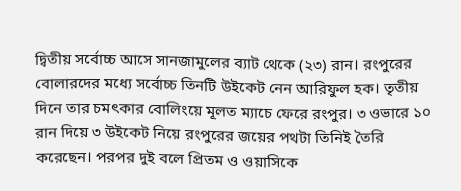দ্বিতীয় সর্বোচ্চ আসে সানজামুলের ব্যাট থেকে (২৩) রান। রংপুরের বোলারদের মধ্যে সর্বোচ্চ তিনটি উইকেট নেন আরিফুল হক। তৃতীয় দিনে তার চমৎকার বোলিংয়ে মূলত ম্যাচে ফেরে রংপুর। ৩ ওভারে ১০ রান দিয়ে ৩ উইকেট নিয়ে রংপুরের জয়ের পথটা তিনিই তৈরি করেছেন। পরপর দুই বলে প্রিতম ও ওয়াসিকে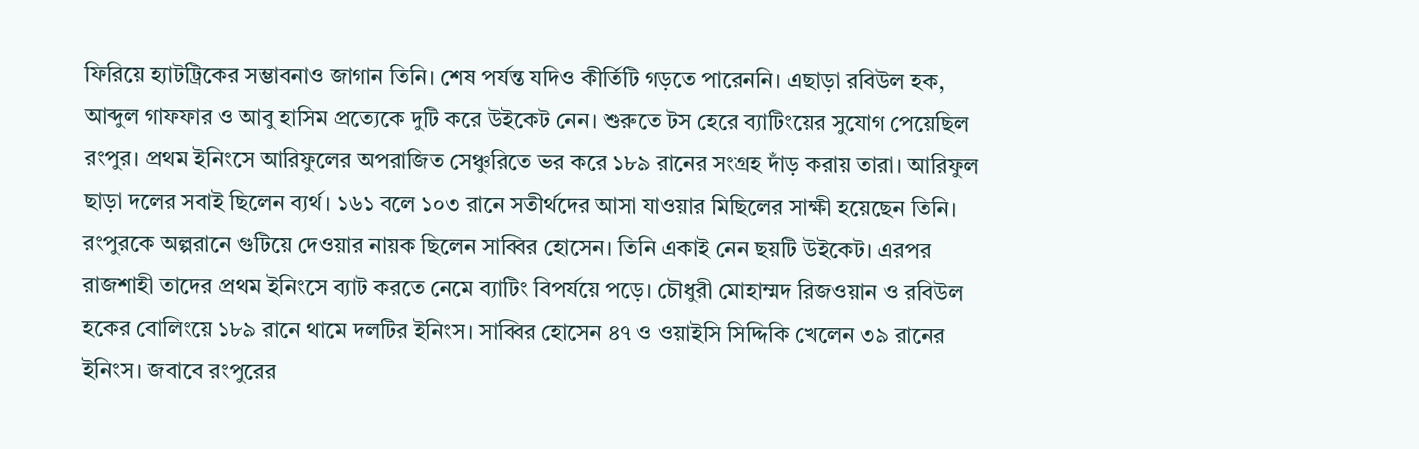ফিরিয়ে হ্যাটট্রিকের সম্ভাবনাও জাগান তিনি। শেষ পর্যন্ত যদিও কীর্তিটি গড়তে পারেননি। এছাড়া রবিউল হক, আব্দুল গাফফার ও আবু হাসিম প্রত্যেকে দুটি করে উইকেট নেন। শুরুতে টস হেরে ব্যাটিংয়ের সুযোগ পেয়েছিল রংপুর। প্রথম ইনিংসে আরিফুলের অপরাজিত সেঞ্চুরিতে ভর করে ১৮৯ রানের সংগ্রহ দাঁড় করায় তারা। আরিফুল ছাড়া দলের সবাই ছিলেন ব্যর্থ। ১৬১ বলে ১০৩ রানে সতীর্থদের আসা যাওয়ার মিছিলের সাক্ষী হয়েছেন তিনি। রংপুরকে অল্পরানে গুটিয়ে দেওয়ার নায়ক ছিলেন সাব্বির হোসেন। তিনি একাই নেন ছয়টি উইকেট। এরপর রাজশাহী তাদের প্রথম ইনিংসে ব্যাট করতে নেমে ব্যাটিং বিপর্যয়ে পড়ে। চৌধুরী মোহাম্মদ রিজওয়ান ও রবিউল হকের বোলিংয়ে ১৮৯ রানে থামে দলটির ইনিংস। সাব্বির হোসেন ৪৭ ও ওয়াইসি সিদ্দিকি খেলেন ৩৯ রানের ইনিংস। জবাবে রংপুরের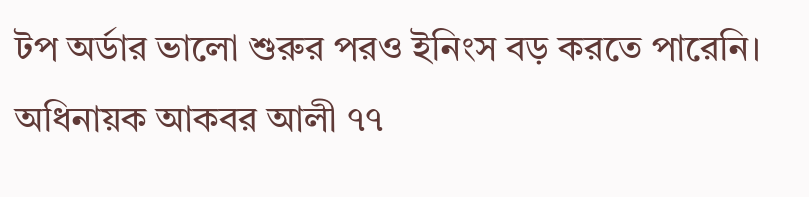টপ অর্ডার ভালো শুরুর পরও ইনিংস বড় করতে পারেনি। অধিনায়ক আকবর আলী ৭৭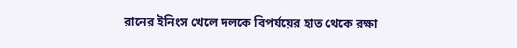রানের ইনিংস খেলে দলকে বিপর্যয়ের হাত থেকে রক্ষা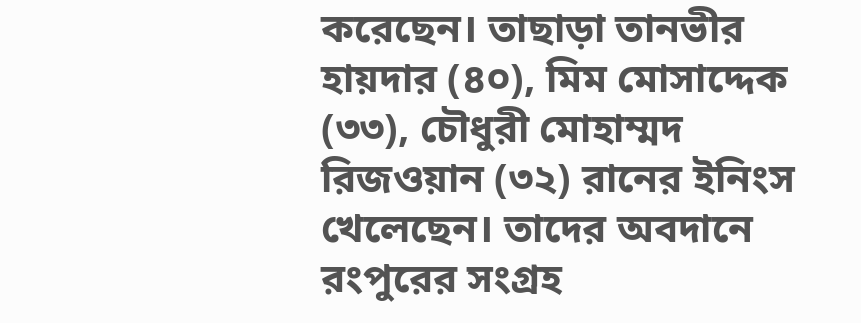করেছেন। তাছাড়া তানভীর হায়দার (৪০), মিম মোসাদ্দেক (৩৩), চৌধুরী মোহাম্মদ রিজওয়ান (৩২) রানের ইনিংস খেলেছেন। তাদের অবদানে রংপুরের সংগ্রহ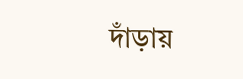দাঁড়ায়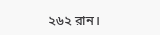২৬২ রান।